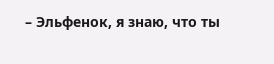– Эльфенок, я знаю, что ты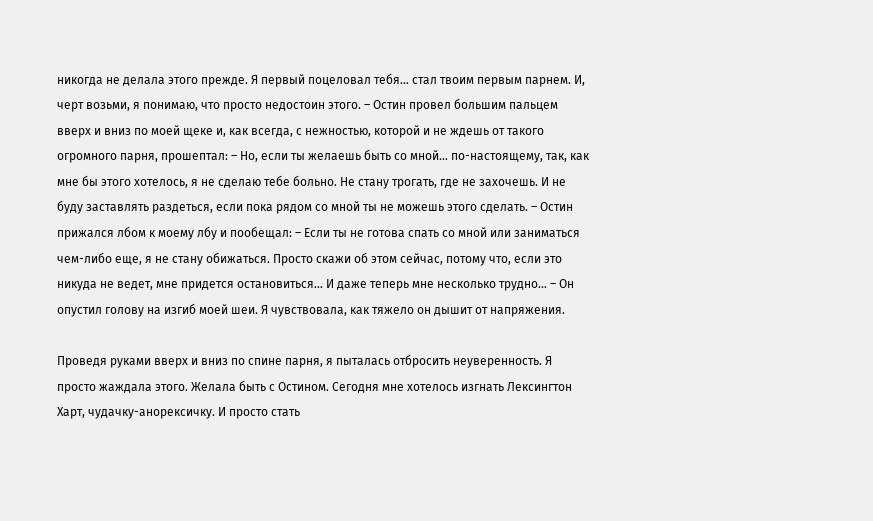никогда не делала этого прежде. Я первый поцеловал тебя… стал твоим первым парнем. И, черт возьми, я понимаю, что просто недостоин этого. – Остин провел большим пальцем вверх и вниз по моей щеке и, как всегда, с нежностью, которой и не ждешь от такого огромного парня, прошептал: – Но, если ты желаешь быть со мной… по-настоящему, так, как мне бы этого хотелось, я не сделаю тебе больно. Не стану трогать, где не захочешь. И не буду заставлять раздеться, если пока рядом со мной ты не можешь этого сделать. – Остин прижался лбом к моему лбу и пообещал: – Если ты не готова спать со мной или заниматься чем-либо еще, я не стану обижаться. Просто скажи об этом сейчас, потому что, если это никуда не ведет, мне придется остановиться… И даже теперь мне несколько трудно… – Он опустил голову на изгиб моей шеи. Я чувствовала, как тяжело он дышит от напряжения.

Проведя руками вверх и вниз по спине парня, я пыталась отбросить неуверенность. Я просто жаждала этого. Желала быть с Остином. Сегодня мне хотелось изгнать Лексингтон Харт, чудачку-анорексичку. И просто стать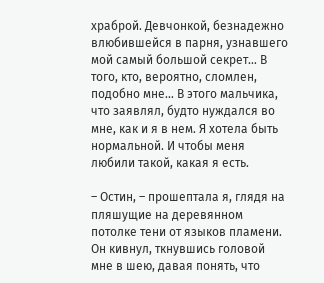храброй. Девчонкой, безнадежно влюбившейся в парня, узнавшего мой самый большой секрет… В того, кто, вероятно, сломлен, подобно мне… В этого мальчика, что заявлял, будто нуждался во мне, как и я в нем. Я хотела быть нормальной. И чтобы меня любили такой, какая я есть.

– Остин, – прошептала я, глядя на пляшущие на деревянном потолке тени от языков пламени. Он кивнул, ткнувшись головой мне в шею, давая понять, что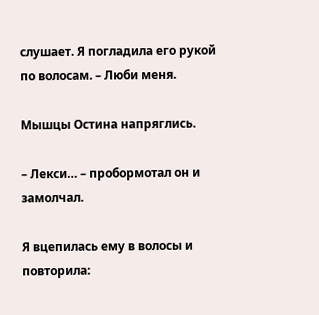слушает. Я погладила его рукой по волосам. – Люби меня.

Мышцы Остина напряглись.

– Лекси… – пробормотал он и замолчал.

Я вцепилась ему в волосы и повторила: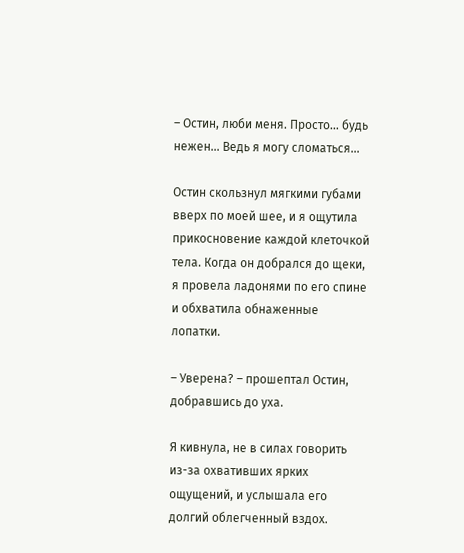– Остин, люби меня. Просто… будь нежен… Ведь я могу сломаться…

Остин скользнул мягкими губами вверх по моей шее, и я ощутила прикосновение каждой клеточкой тела. Когда он добрался до щеки, я провела ладонями по его спине и обхватила обнаженные лопатки.

– Уверена? – прошептал Остин, добравшись до уха.

Я кивнула, не в силах говорить из-за охвативших ярких ощущений, и услышала его долгий облегченный вздох.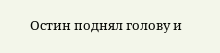Остин поднял голову и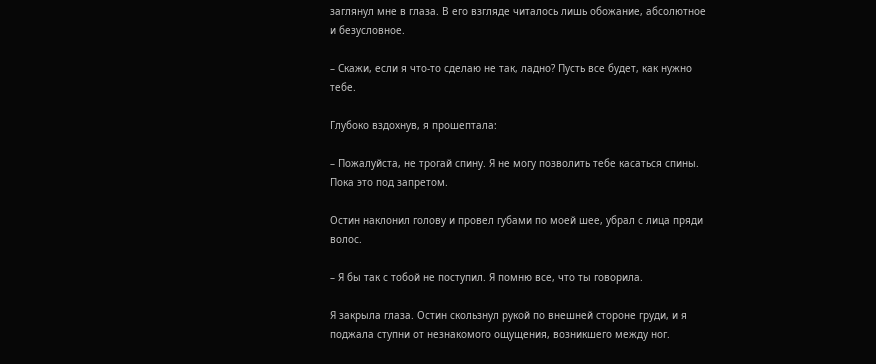заглянул мне в глаза. В его взгляде читалось лишь обожание, абсолютное и безусловное.

– Скажи, если я что-то сделаю не так, ладно? Пусть все будет, как нужно тебе.

Глубоко вздохнув, я прошептала:

– Пожалуйста, не трогай спину. Я не могу позволить тебе касаться спины. Пока это под запретом.

Остин наклонил голову и провел губами по моей шее, убрал с лица пряди волос.

– Я бы так с тобой не поступил. Я помню все, что ты говорила.

Я закрыла глаза. Остин скользнул рукой по внешней стороне груди, и я поджала ступни от незнакомого ощущения, возникшего между ног.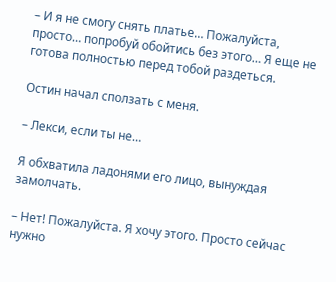– И я не смогу снять платье… Пожалуйста, просто… попробуй обойтись без этого… Я еще не готова полностью перед тобой раздеться.

Остин начал сползать с меня.

– Лекси, если ты не…

Я обхватила ладонями его лицо, вынуждая замолчать.

– Нет! Пожалуйста. Я хочу этого. Просто сейчас нужно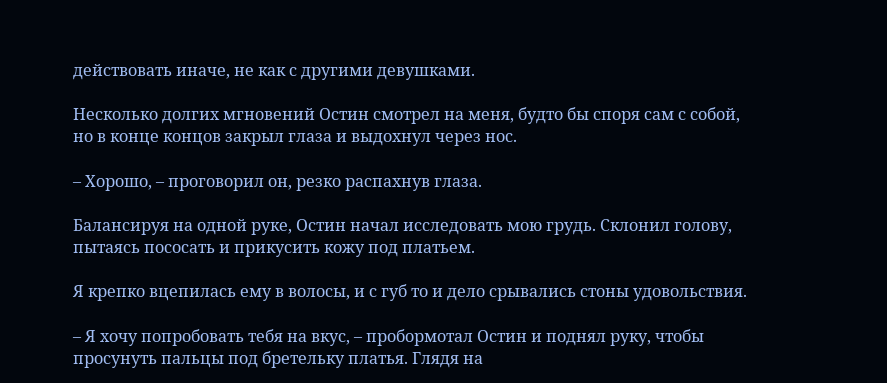действовать иначе, не как с другими девушками.

Несколько долгих мгновений Остин смотрел на меня, будто бы споря сам с собой, но в конце концов закрыл глаза и выдохнул через нос.

– Хорошо, – проговорил он, резко распахнув глаза.

Балансируя на одной руке, Остин начал исследовать мою грудь. Склонил голову, пытаясь пососать и прикусить кожу под платьем.

Я крепко вцепилась ему в волосы, и с губ то и дело срывались стоны удовольствия.

– Я хочу попробовать тебя на вкус, – пробормотал Остин и поднял руку, чтобы просунуть пальцы под бретельку платья. Глядя на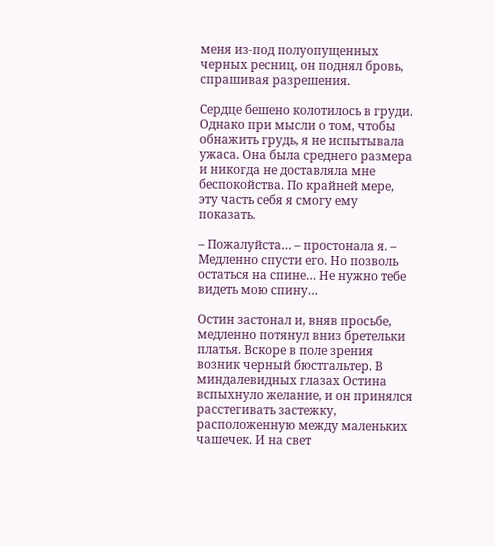меня из-под полуопущенных черных ресниц, он поднял бровь, спрашивая разрешения.

Сердце бешено колотилось в груди. Однако при мысли о том, чтобы обнажить грудь, я не испытывала ужаса. Она была среднего размера и никогда не доставляла мне беспокойства. По крайней мере, эту часть себя я смогу ему показать.

– Пожалуйста… – простонала я. – Медленно спусти его. Но позволь остаться на спине… Не нужно тебе видеть мою спину…

Остин застонал и, вняв просьбе, медленно потянул вниз бретельки платья. Вскоре в поле зрения возник черный бюстгальтер. В миндалевидных глазах Остина вспыхнуло желание, и он принялся расстегивать застежку, расположенную между маленьких чашечек. И на свет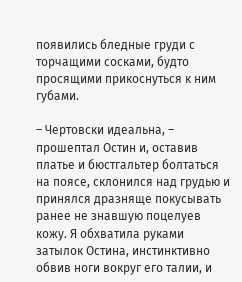появились бледные груди с торчащими сосками, будто просящими прикоснуться к ним губами.

– Чертовски идеальна, – прошептал Остин и, оставив платье и бюстгальтер болтаться на поясе, склонился над грудью и принялся дразняще покусывать ранее не знавшую поцелуев кожу. Я обхватила руками затылок Остина, инстинктивно обвив ноги вокруг его талии, и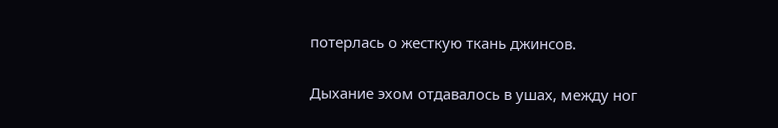потерлась о жесткую ткань джинсов.

Дыхание эхом отдавалось в ушах, между ног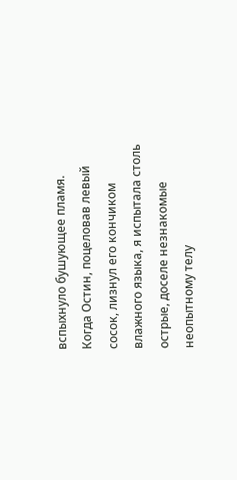вспыхнуло бушующее пламя. Когда Остин, поцеловав левый сосок, лизнул его кончиком влажного языка, я испытала столь острые, доселе незнакомые неопытному телу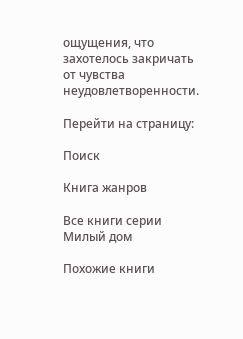ощущения, что захотелось закричать от чувства неудовлетворенности.

Перейти на страницу:

Поиск

Книга жанров

Все книги серии Милый дом

Похожие книги